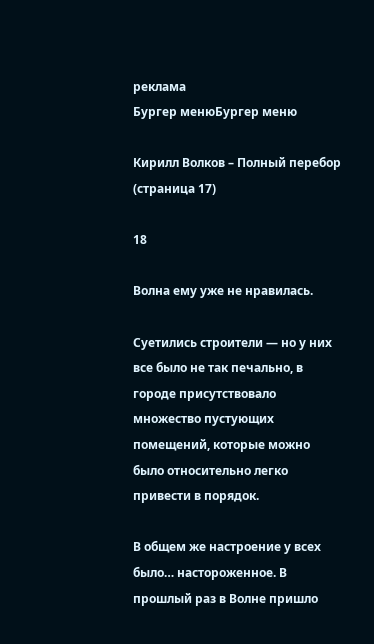реклама
Бургер менюБургер меню

Кирилл Волков – Полный перебор (страница 17)

18

Волна ему уже не нравилась.

Суетились строители — но у них все было не так печально, в городе присутствовало множество пустующих помещений, которые можно было относительно легко привести в порядок.

В общем же настроение у всех было… настороженное. В прошлый раз в Волне пришло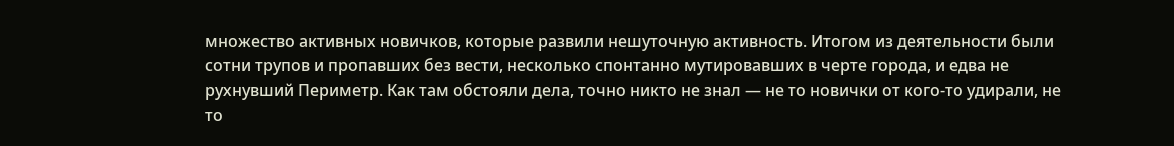множество активных новичков, которые развили нешуточную активность. Итогом из деятельности были сотни трупов и пропавших без вести, несколько спонтанно мутировавших в черте города, и едва не рухнувший Периметр. Как там обстояли дела, точно никто не знал — не то новички от кого-то удирали, не то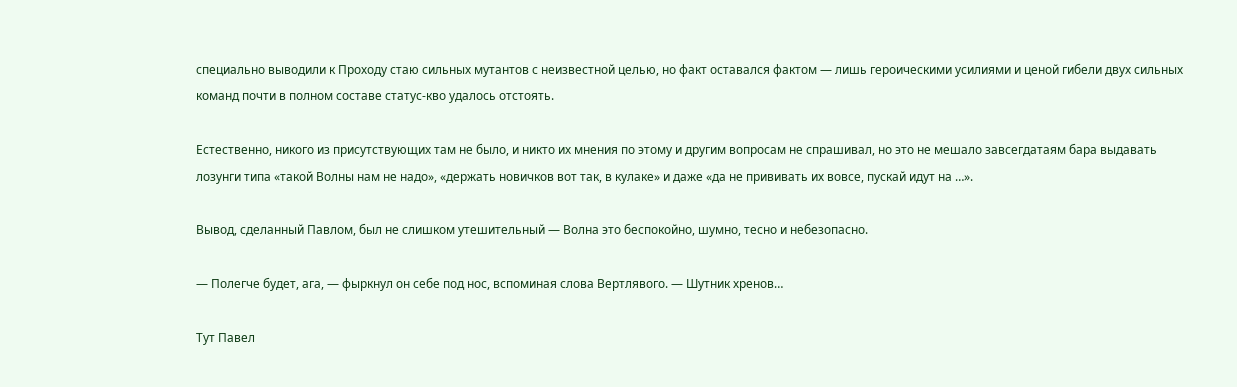специально выводили к Проходу стаю сильных мутантов с неизвестной целью, но факт оставался фактом — лишь героическими усилиями и ценой гибели двух сильных команд почти в полном составе статус-кво удалось отстоять.

Естественно, никого из присутствующих там не было, и никто их мнения по этому и другим вопросам не спрашивал, но это не мешало завсегдатаям бара выдавать лозунги типа «такой Волны нам не надо», «держать новичков вот так, в кулаке» и даже «да не прививать их вовсе, пускай идут на …».

Вывод, сделанный Павлом, был не слишком утешительный — Волна это беспокойно, шумно, тесно и небезопасно.

— Полегче будет, ага, — фыркнул он себе под нос, вспоминая слова Вертлявого. — Шутник хренов…

Тут Павел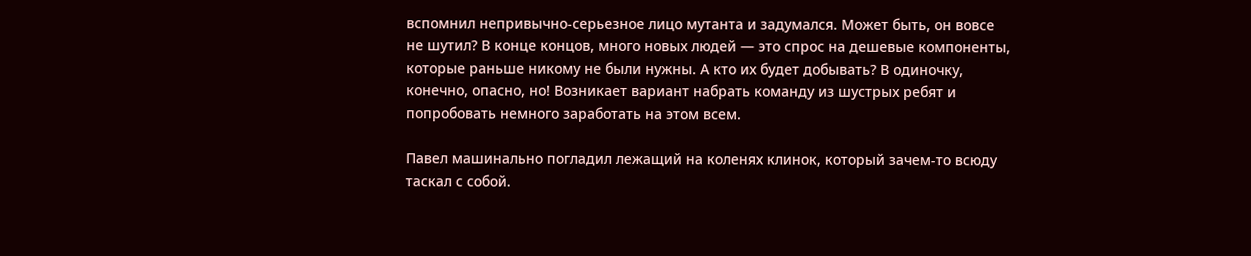вспомнил непривычно-серьезное лицо мутанта и задумался. Может быть, он вовсе не шутил? В конце концов, много новых людей — это спрос на дешевые компоненты, которые раньше никому не были нужны. А кто их будет добывать? В одиночку, конечно, опасно, но! Возникает вариант набрать команду из шустрых ребят и попробовать немного заработать на этом всем.

Павел машинально погладил лежащий на коленях клинок, который зачем-то всюду таскал с собой.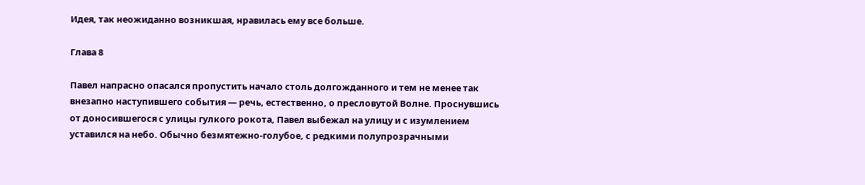Идея, так неожиданно возникшая, нравилась ему все больше.

Глава 8

Павел напрасно опасался пропустить начало столь долгожданного и тем не менее так внезапно наступившего события — речь, естественно, о пресловутой Волне. Проснувшись от доносившегося с улицы гулкого рокота, Павел выбежал на улицу и с изумлением уставился на небо. Обычно безмятежно-голубое, с редкими полупрозрачными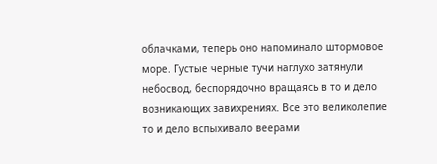облачками, теперь оно напоминало штормовое море. Густые черные тучи наглухо затянули небосвод, беспорядочно вращаясь в то и дело возникающих завихрениях. Все это великолепие то и дело вспыхивало веерами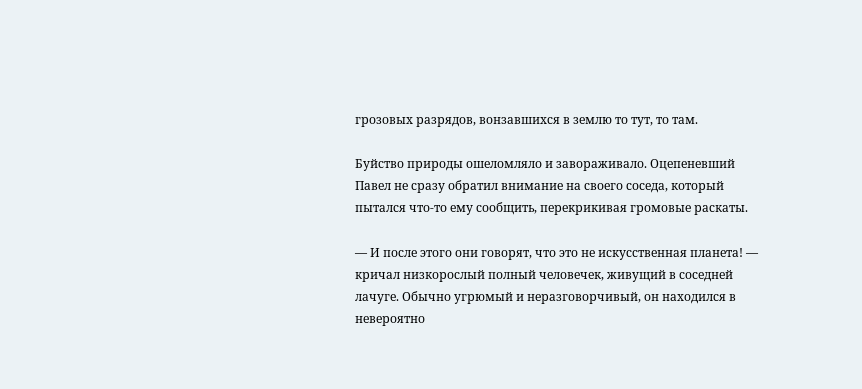грозовых разрядов, вонзавшихся в землю то тут, то там.

Буйство природы ошеломляло и завораживало. Оцепеневший Павел не сразу обратил внимание на своего соседа, который пытался что-то ему сообщить, перекрикивая громовые раскаты.

— И после этого они говорят, что это не искусственная планета! — кричал низкорослый полный человечек, живущий в соседней лачуге. Обычно угрюмый и неразговорчивый, он находился в невероятно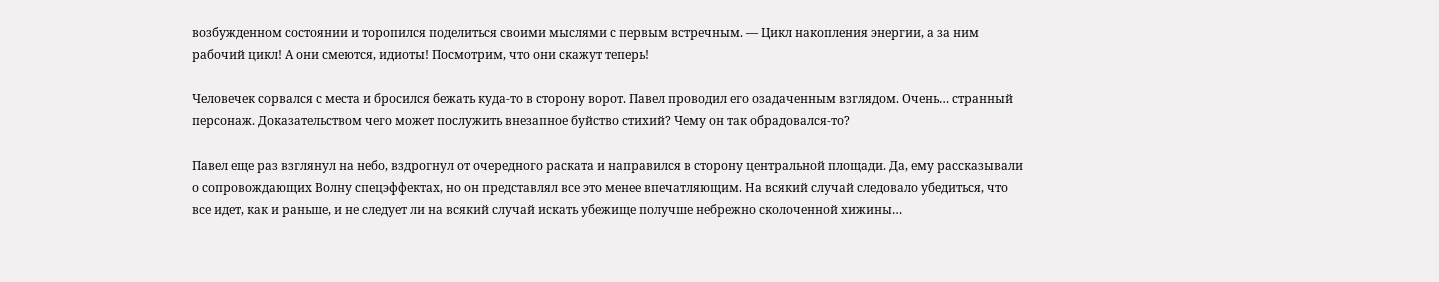возбужденном состоянии и торопился поделиться своими мыслями с первым встречным. — Цикл накопления энергии, а за ним рабочий цикл! А они смеются, идиоты! Посмотрим, что они скажут теперь!

Человечек сорвался с места и бросился бежать куда-то в сторону ворот. Павел проводил его озадаченным взглядом. Очень… странный персонаж. Доказательством чего может послужить внезапное буйство стихий? Чему он так обрадовался-то?

Павел еще раз взглянул на небо, вздрогнул от очередного раската и направился в сторону центральной площади. Да, ему рассказывали о сопровождающих Волну спецэффектах, но он представлял все это менее впечатляющим. На всякий случай следовало убедиться, что все идет, как и раньше, и не следует ли на всякий случай искать убежище получше небрежно сколоченной хижины…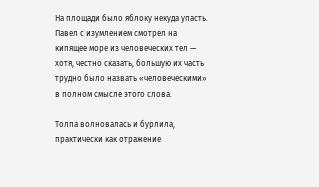На площади было яблоку некуда упасть. Павел с изумлением смотрел на кипящее море из человеческих тел — хотя, честно сказать, большую их часть трудно было назвать «человеческими» в полном смысле этого слова.

Толпа волновалась и бурлила, практически как отражение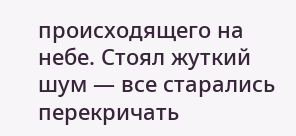происходящего на небе. Стоял жуткий шум — все старались перекричать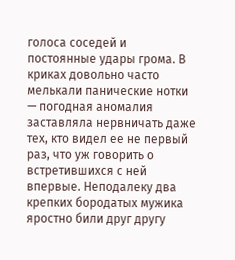голоса соседей и постоянные удары грома. В криках довольно часто мелькали панические нотки — погодная аномалия заставляла нервничать даже тех, кто видел ее не первый раз, что уж говорить о встретившихся с ней впервые. Неподалеку два крепких бородатых мужика яростно били друг другу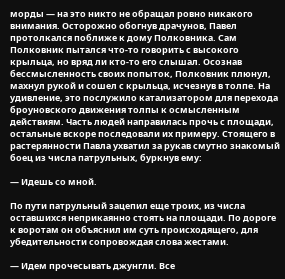морды — на это никто не обращал ровно никакого внимания. Осторожно обогнув драчунов, Павел протолкался поближе к дому Полковника. Сам Полковник пытался что-то говорить с высокого крыльца, но вряд ли кто-то его слышал. Осознав бессмысленность своих попыток, Полковник плюнул, махнул рукой и сошел с крыльца, исчезнув в толпе. На удивление, это послужило катализатором для перехода броуновского движения толпы к осмысленным действиям. Часть людей направилась прочь с площади, остальные вскоре последовали их примеру. Стоящего в растерянности Павла ухватил за рукав смутно знакомый боец из числа патрульных, буркнув ему:

— Идешь со мной.

По пути патрульный зацепил еще троих, из числа оставшихся неприкаянно стоять на площади. По дороге к воротам он объяснил им суть происходящего, для убедительности сопровождая слова жестами.

— Идем прочесывать джунгли. Все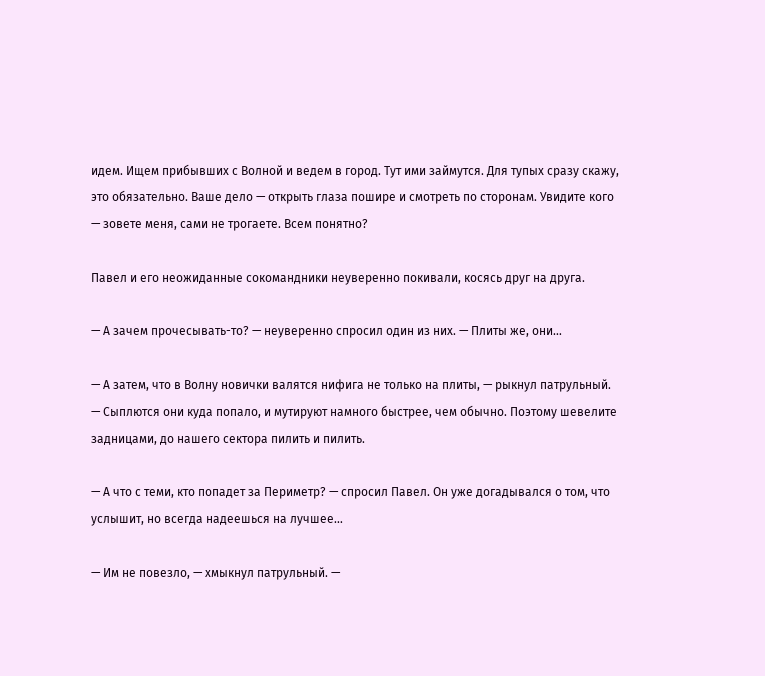идем. Ищем прибывших с Волной и ведем в город. Тут ими займутся. Для тупых сразу скажу, это обязательно. Ваше дело — открыть глаза пошире и смотреть по сторонам. Увидите кого — зовете меня, сами не трогаете. Всем понятно?

Павел и его неожиданные сокомандники неуверенно покивали, косясь друг на друга.

— А зачем прочесывать-то? — неуверенно спросил один из них. — Плиты же, они…

— А затем, что в Волну новички валятся нифига не только на плиты, — рыкнул патрульный. — Сыплются они куда попало, и мутируют намного быстрее, чем обычно. Поэтому шевелите задницами, до нашего сектора пилить и пилить.

— А что с теми, кто попадет за Периметр? — спросил Павел. Он уже догадывался о том, что услышит, но всегда надеешься на лучшее…

— Им не повезло, — хмыкнул патрульный. —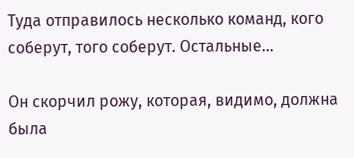Туда отправилось несколько команд, кого соберут, того соберут. Остальные…

Он скорчил рожу, которая, видимо, должна была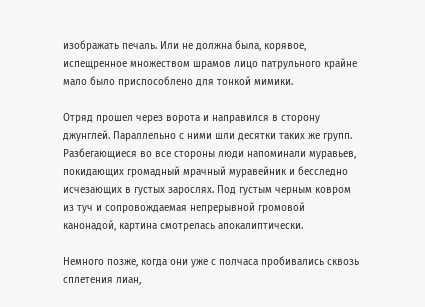изображать печаль. Или не должна была, корявое, испещренное множеством шрамов лицо патрульного крайне мало было приспособлено для тонкой мимики.

Отряд прошел через ворота и направился в сторону джунглей. Параллельно с ними шли десятки таких же групп. Разбегающиеся во все стороны люди напоминали муравьев, покидающих громадный мрачный муравейник и бесследно исчезающих в густых зарослях. Под густым черным ковром из туч и сопровождаемая непрерывной громовой канонадой, картина смотрелась апокалиптически.

Немного позже, когда они уже с полчаса пробивались сквозь сплетения лиан,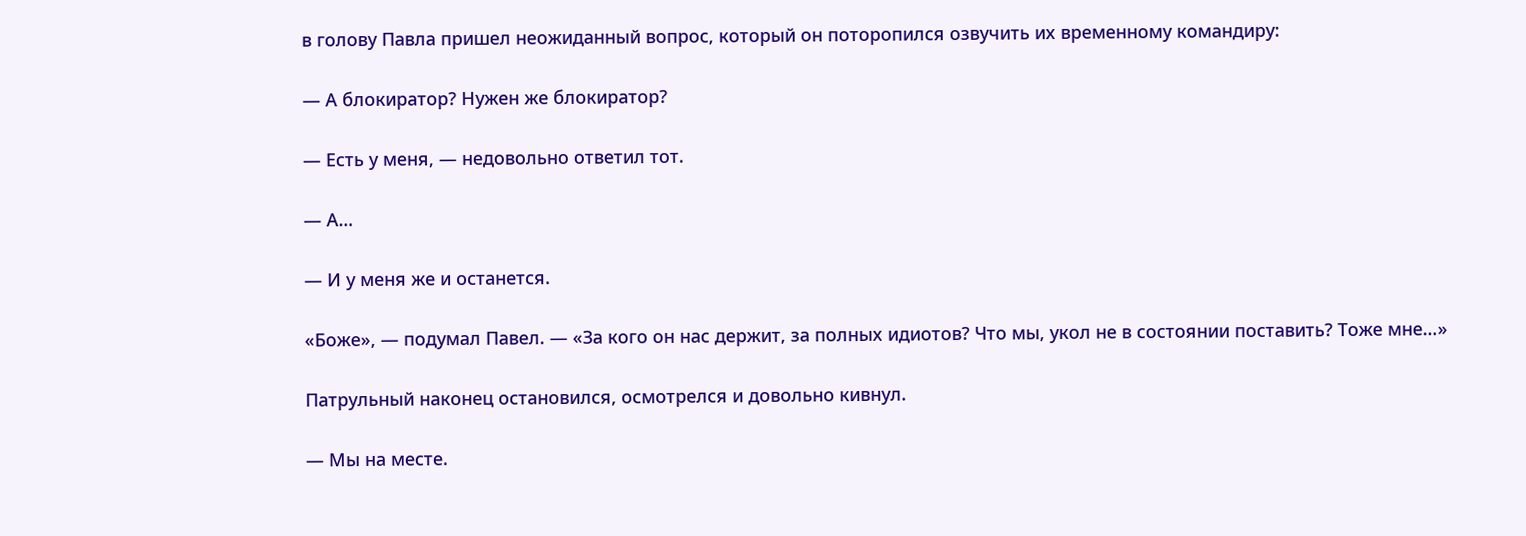в голову Павла пришел неожиданный вопрос, который он поторопился озвучить их временному командиру:

— А блокиратор? Нужен же блокиратор?

— Есть у меня, — недовольно ответил тот.

— А…

— И у меня же и останется.

«Боже», — подумал Павел. — «За кого он нас держит, за полных идиотов? Что мы, укол не в состоянии поставить? Тоже мне…»

Патрульный наконец остановился, осмотрелся и довольно кивнул.

— Мы на месте.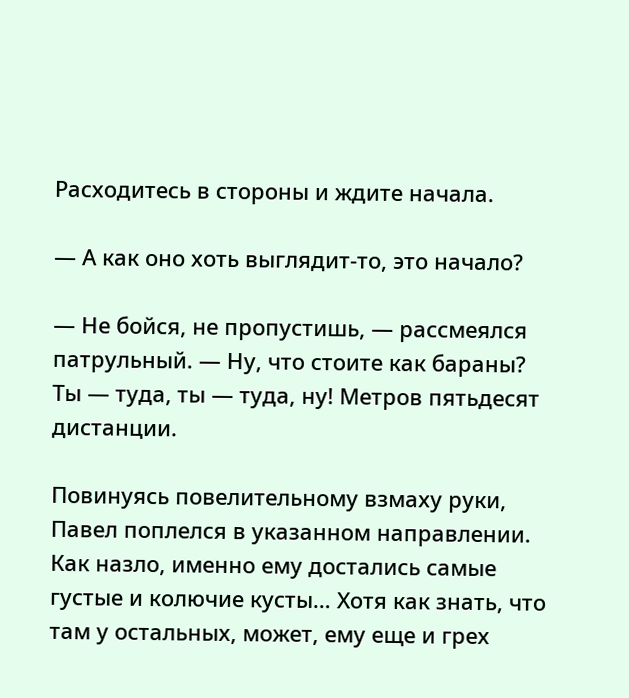Расходитесь в стороны и ждите начала.

— А как оно хоть выглядит-то, это начало?

— Не бойся, не пропустишь, — рассмеялся патрульный. — Ну, что стоите как бараны? Ты — туда, ты — туда, ну! Метров пятьдесят дистанции.

Повинуясь повелительному взмаху руки, Павел поплелся в указанном направлении. Как назло, именно ему достались самые густые и колючие кусты… Хотя как знать, что там у остальных, может, ему еще и грех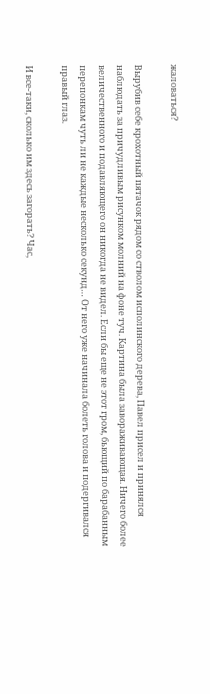жаловаться?

Вырубив себе крохотный пятачок рядом со стволом исполинского дерева, Павел присел и принялся наблюдать за причудливым рисунком молний на фоне туч. Картина была завораживающая. Ничего более величественного и подавляющего он никогда не видел. Если бы еще не этот гром, бьющий по барабанным перепонкам чуть ли не каждые несколько секунд… От него уже начинала болеть голова и подергивался правый глаз.

И все-таки, сколько им здесь загорать? Час,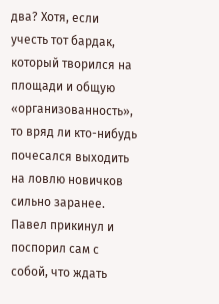два? Хотя, если учесть тот бардак, который творился на площади и общую «организованность», то вряд ли кто-нибудь почесался выходить на ловлю новичков сильно заранее. Павел прикинул и поспорил сам с собой, что ждать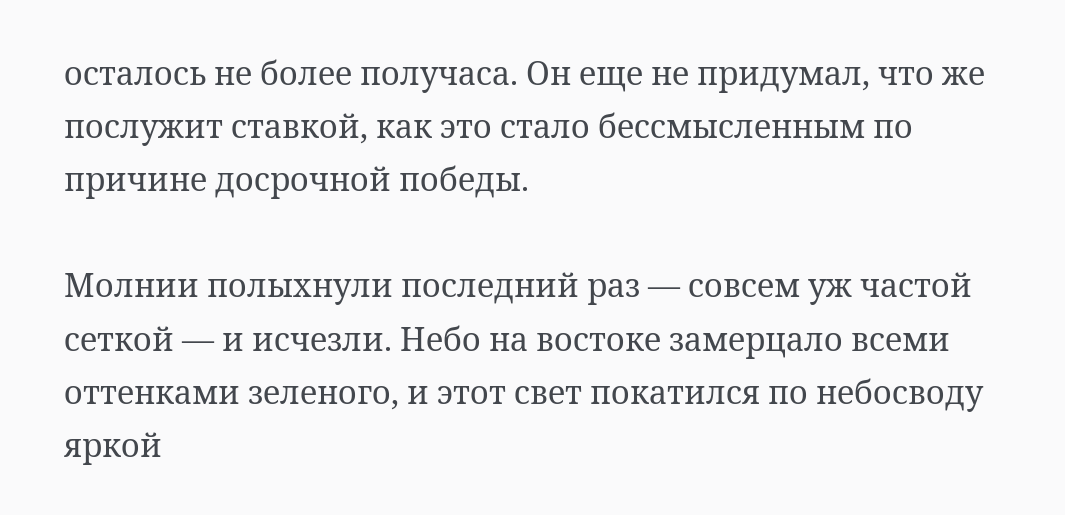осталось не более получаса. Он еще не придумал, что же послужит ставкой, как это стало бессмысленным по причине досрочной победы.

Молнии полыхнули последний раз — совсем уж частой сеткой — и исчезли. Небо на востоке замерцало всеми оттенками зеленого, и этот свет покатился по небосводу яркой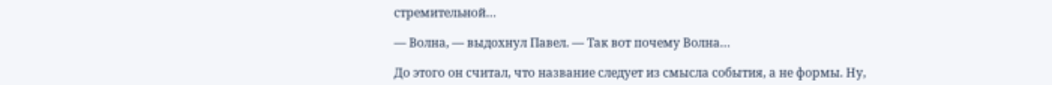стремительной…

— Волна, — выдохнул Павел. — Так вот почему Волна…

До этого он считал, что название следует из смысла события, а не формы. Ну,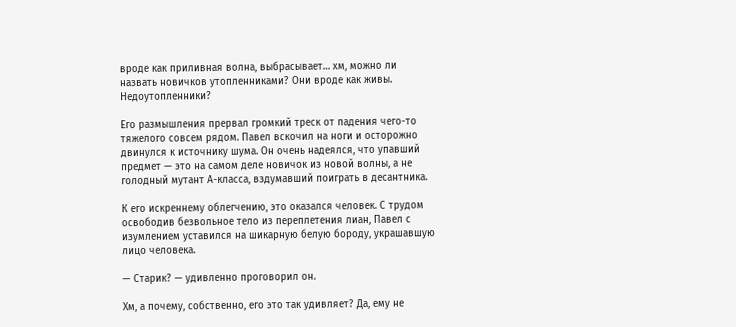вроде как приливная волна, выбрасывает… хм, можно ли назвать новичков утопленниками? Они вроде как живы. Недоутопленники?

Его размышления прервал громкий треск от падения чего-то тяжелого совсем рядом. Павел вскочил на ноги и осторожно двинулся к источнику шума. Он очень надеялся, что упавший предмет — это на самом деле новичок из новой волны, а не голодный мутант А-класса, вздумавший поиграть в десантника.

К его искреннему облегчению, это оказался человек. С трудом освободив безвольное тело из переплетения лиан, Павел с изумлением уставился на шикарную белую бороду, украшавшую лицо человека.

— Старик? — удивленно проговорил он.

Хм, а почему, собственно, его это так удивляет? Да, ему не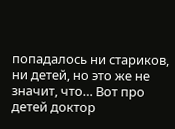попадалось ни стариков, ни детей, но это же не значит, что… Вот про детей доктор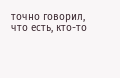точно говорил, что есть, кто-то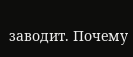заводит. Почему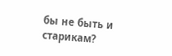бы не быть и старикам?